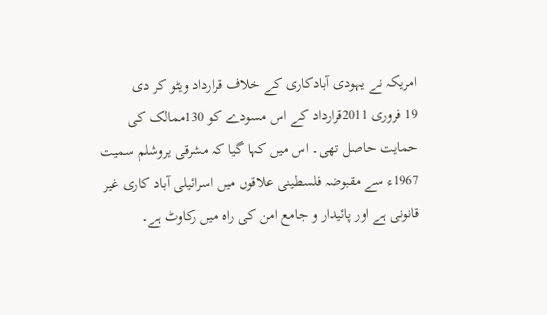امریکہ نے یہودی آبادکاری کے خلاف قرارداد ویٹو کر دی
19 فروری 2011قرارداد کے اس مسودے کو 130ممالک کی حمایت حاصل تھی۔ اس میں کہا گیا کہ مشرقی یروشلم سمیت 1967ء سے مقبوضہ فلسطینی علاقوں میں اسرائیلی آباد کاری غیر قانونی ہے اور پائیدار و جامع امن کی راہ میں رکاوٹ ہے۔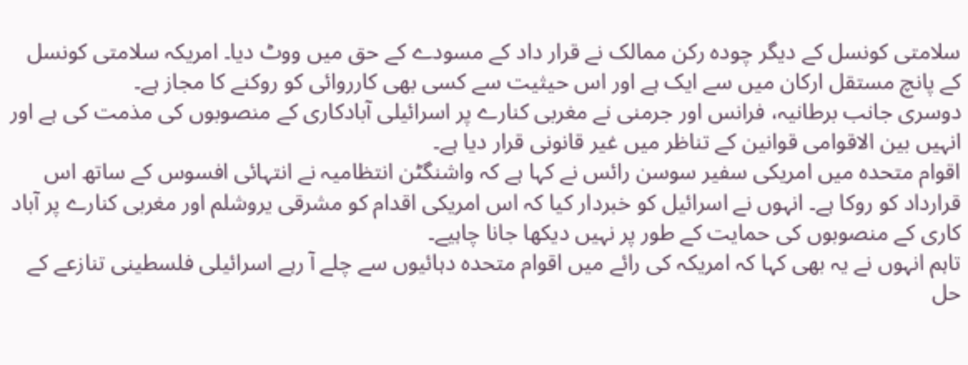سلامتی کونسل کے دیگر چودہ رکن ممالک نے قرار داد کے مسودے کے حق میں ووٹ دیا۔ امریکہ سلامتی کونسل کے پانچ مستقل ارکان میں سے ایک ہے اور اس حیثیت سے کسی بھی کارروائی کو روکنے کا مجاز ہے۔
دوسری جانب برطانیہ، فرانس اور جرمنی نے مغربی کنارے پر اسرائیلی آبادکاری کے منصوبوں کی مذمت کی ہے اور انہیں بین الاقوامی قوانین کے تناظر میں غیر قانونی قرار دیا ہے۔
اقوام متحدہ میں امریکی سفیر سوسن رائس نے کہا ہے کہ واشنگٹن انتظامیہ نے انتہائی افسوس کے ساتھ اس قرارداد کو روکا ہے۔ انہوں نے اسرائیل کو خبردار کیا کہ اس امریکی اقدام کو مشرقی یروشلم اور مغربی کنارے پر آباد کاری کے منصوبوں کی حمایت کے طور پر نہیں دیکھا جانا چاہیے۔
تاہم انہوں نے یہ بھی کہا کہ امریکہ کی رائے میں اقوام متحدہ دہائیوں سے چلے آ رہے اسرائیلی فلسطینی تنازعے کے حل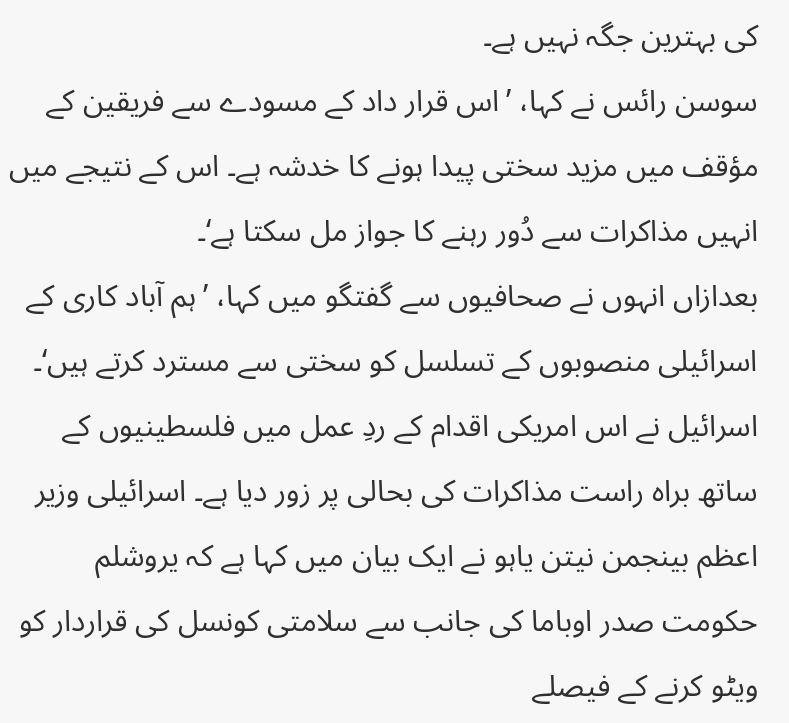کی بہترین جگہ نہیں ہے۔
سوسن رائس نے کہا، ’اس قرار داد کے مسودے سے فریقین کے مؤقف میں مزید سختی پیدا ہونے کا خدشہ ہے۔ اس کے نتیجے میں انہیں مذاکرات سے دُور رہنے کا جواز مل سکتا ہے‘۔
بعدازاں انہوں نے صحافیوں سے گفتگو میں کہا، ’ہم آباد کاری کے اسرائیلی منصوبوں کے تسلسل کو سختی سے مسترد کرتے ہیں‘۔
اسرائیل نے اس امریکی اقدام کے ردِ عمل میں فلسطینیوں کے ساتھ براہ راست مذاکرات کی بحالی پر زور دیا ہے۔ اسرائیلی وزیر اعظم بینجمن نیتن یاہو نے ایک بیان میں کہا ہے کہ یروشلم حکومت صدر اوباما کی جانب سے سلامتی کونسل کی قراردار کو ویٹو کرنے کے فیصلے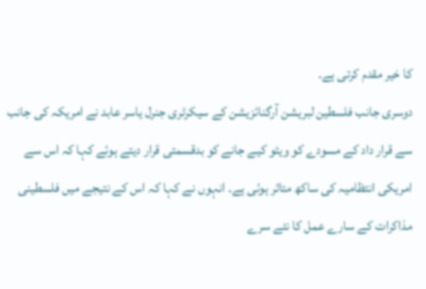کا خیر مقدم کرتی ہے۔
دوسری جانب فلسطین لبریشن آرگنائزیشن کے سیکرٹری جنرل یاسر عابد نے امریکہ کی جانب سے قرار داد کے مسودے کو ویٹو کیے جانے کو بدقسمتی قرار دیتے ہوئے کہا کہ اس سے امریکی انتظامیہ کی ساکھ متاثر ہوئی ہے۔ انہوں نے کہا کہ اس کے نتیجے میں فلسطینی مذاکرات کے سارے عمل کا نئے سرے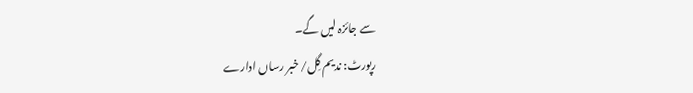سے جائزہ لیں گے۔
رپورٹ: ندیم گِل/ خبر رساں ادارے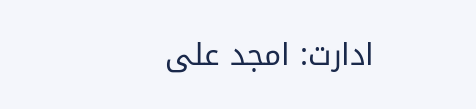ادارت: امجد علی